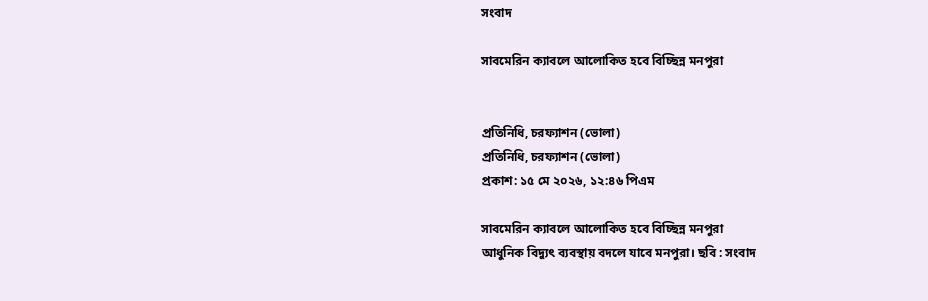সংবাদ

সাবমেরিন ক্যাবলে আলোকিত হবে বিচ্ছিন্ন মনপুরা


প্রতিনিধি, চরফ্যাশন (ভোলা)
প্রতিনিধি, চরফ্যাশন (ভোলা)
প্রকাশ: ১৫ মে ২০২৬, ১২:৪৬ পিএম

সাবমেরিন ক্যাবলে আলোকিত হবে বিচ্ছিন্ন মনপুরা
আধুনিক বিদ্যুৎ ব্যবস্থায় বদলে যাবে মনপুরা। ছবি : সংবাদ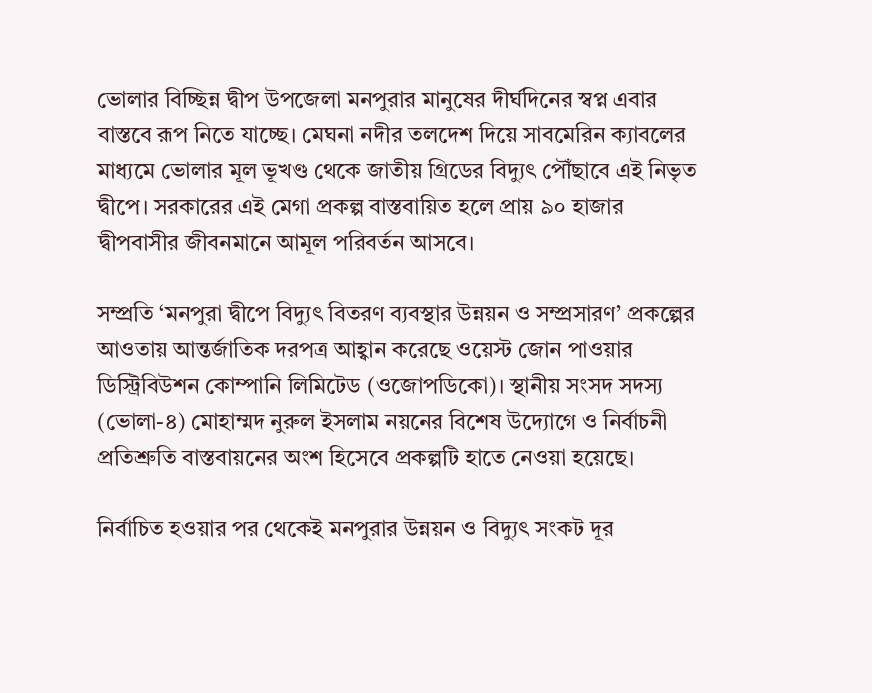ভোলার বিচ্ছিন্ন দ্বীপ উপজেলা মনপুরার মানুষের দীর্ঘদিনের স্বপ্ন এবার বাস্তবে রূপ নিতে যাচ্ছে। মেঘনা নদীর তলদেশ দিয়ে সাবমেরিন ক্যাবলের মাধ্যমে ভোলার মূল ভূখণ্ড থেকে জাতীয় গ্রিডের বিদ্যুৎ পৌঁছাবে এই নিভৃত দ্বীপে। সরকারের এই মেগা প্রকল্প বাস্তবায়িত হলে প্রায় ৯০ হাজার দ্বীপবাসীর জীবনমানে আমূল পরিবর্তন আসবে।

সম্প্রতি ‘মনপুরা দ্বীপে বিদ্যুৎ বিতরণ ব্যবস্থার উন্নয়ন ও সম্প্রসারণ’ প্রকল্পের আওতায় আন্তর্জাতিক দরপত্র আহ্বান করেছে ওয়েস্ট জোন পাওয়ার ডিস্ট্রিবিউশন কোম্পানি লিমিটেড (ওজোপডিকো)। স্থানীয় সংসদ সদস্য (ভোলা-৪) মোহাম্মদ নুরুল ইসলাম নয়নের বিশেষ উদ্যোগে ও নির্বাচনী প্রতিশ্রুতি বাস্তবায়নের অংশ হিসেবে প্রকল্পটি হাতে নেওয়া হয়েছে।

নির্বাচিত হওয়ার পর থেকেই মনপুরার উন্নয়ন ও বিদ্যুৎ সংকট দূর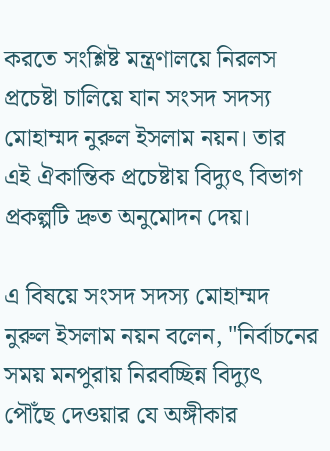করতে সংশ্লিষ্ট মন্ত্রণালয়ে নিরলস প্রচেষ্টা চালিয়ে যান সংসদ সদস্য মোহাম্মদ নুরুল ইসলাম নয়ন। তার এই ঐকান্তিক প্রচেষ্টায় বিদ্যুৎ বিভাগ প্রকল্পটি দ্রুত অনুমোদন দেয়।

এ বিষয়ে সংসদ সদস্য মোহাম্মদ নুরুল ইসলাম নয়ন বলেন, "নির্বাচনের সময় মনপুরায় নিরবচ্ছিন্ন বিদ্যুৎ পৌঁছে দেওয়ার যে অঙ্গীকার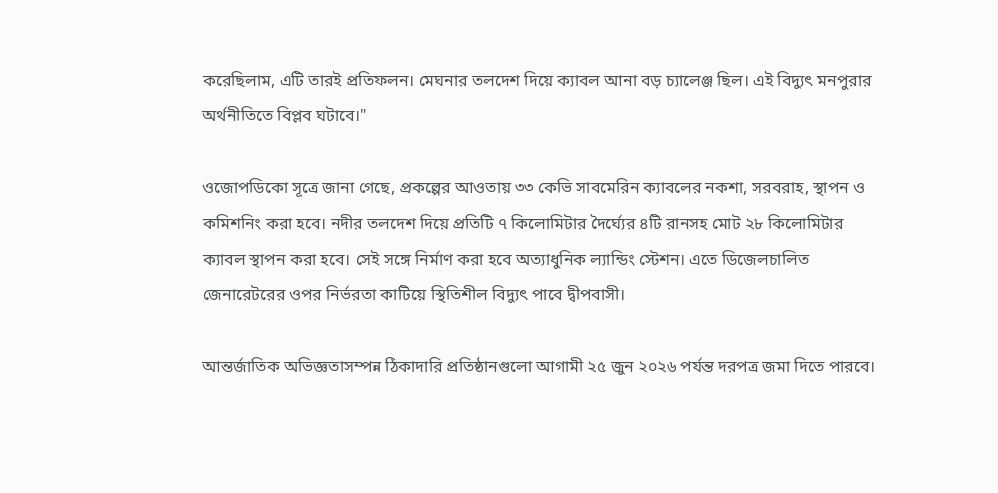করেছিলাম, এটি তারই প্রতিফলন। মেঘনার তলদেশ দিয়ে ক্যাবল আনা বড় চ্যালেঞ্জ ছিল। এই বিদ্যুৎ মনপুরার অর্থনীতিতে বিপ্লব ঘটাবে।"

ওজোপডিকো সূত্রে জানা গেছে, প্রকল্পের আওতায় ৩৩ কেভি সাবমেরিন ক্যাবলের নকশা, সরবরাহ, স্থাপন ও কমিশনিং করা হবে। নদীর তলদেশ দিয়ে প্রতিটি ৭ কিলোমিটার দৈর্ঘ্যের ৪টি রানসহ মোট ২৮ কিলোমিটার ক্যাবল স্থাপন করা হবে। সেই সঙ্গে নির্মাণ করা হবে অত্যাধুনিক ল্যান্ডিং স্টেশন। এতে ডিজেলচালিত জেনারেটরের ওপর নির্ভরতা কাটিয়ে স্থিতিশীল বিদ্যুৎ পাবে দ্বীপবাসী।

আন্তর্জাতিক অভিজ্ঞতাসম্পন্ন ঠিকাদারি প্রতিষ্ঠানগুলো আগামী ২৫ জুন ২০২৬ পর্যন্ত দরপত্র জমা দিতে পারবে।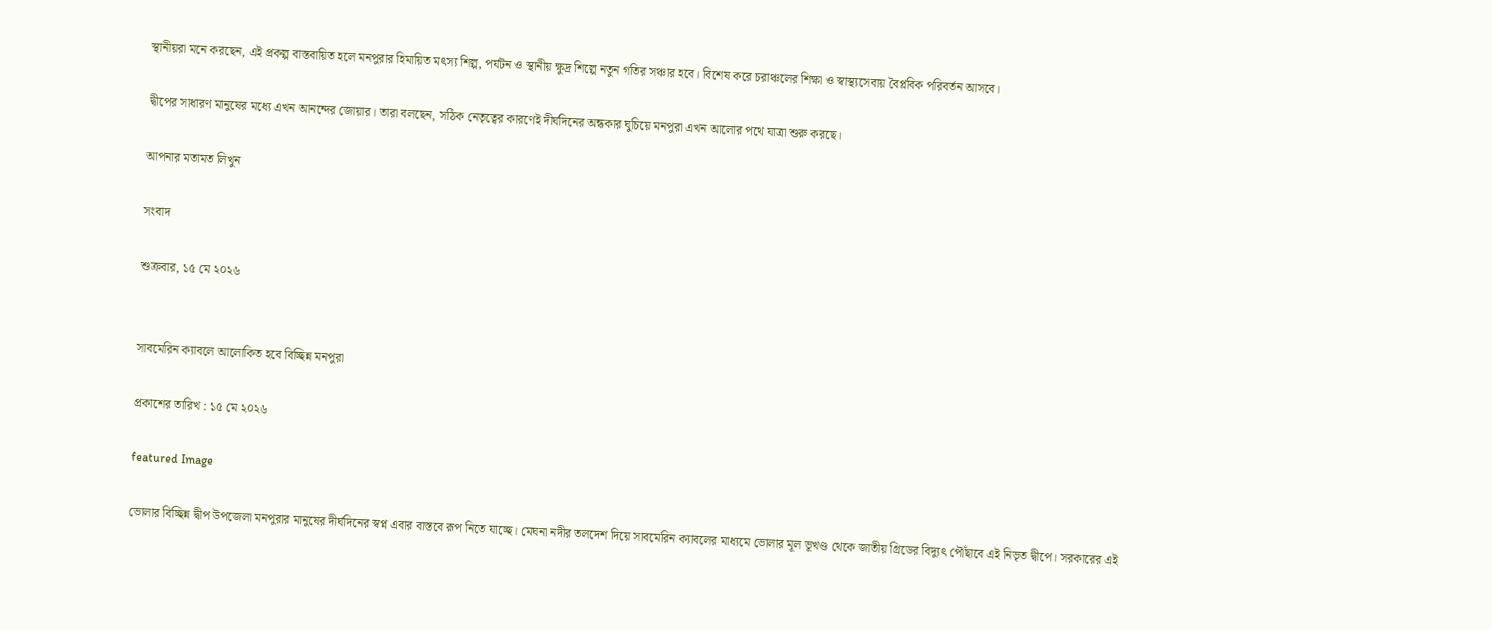স্থানীয়রা মনে করছেন, এই প্রকল্প বাস্তবায়িত হলে মনপুরার হিমায়িত মৎস্য শিল্প, পর্যটন ও স্থানীয় ক্ষুদ্র শিল্পে নতুন গতির সঞ্চার হবে। বিশেষ করে চরাঞ্চলের শিক্ষা ও স্বাস্থ্যসেবায় বৈপ্লবিক পরিবর্তন আসবে।

দ্বীপের সাধারণ মানুষের মধ্যে এখন আনন্দের জোয়ার। তারা বলছেন, সঠিক নেতৃত্বের কারণেই দীর্ঘদিনের অন্ধকার ঘুচিয়ে মনপুরা এখন আলোর পথে যাত্রা শুরু করছে।

আপনার মতামত লিখুন

সংবাদ

শুক্রবার, ১৫ মে ২০২৬


সাবমেরিন ক্যাবলে আলোকিত হবে বিচ্ছিন্ন মনপুরা

প্রকাশের তারিখ : ১৫ মে ২০২৬

featured Image

ভোলার বিচ্ছিন্ন দ্বীপ উপজেলা মনপুরার মানুষের দীর্ঘদিনের স্বপ্ন এবার বাস্তবে রূপ নিতে যাচ্ছে। মেঘনা নদীর তলদেশ দিয়ে সাবমেরিন ক্যাবলের মাধ্যমে ভোলার মূল ভূখণ্ড থেকে জাতীয় গ্রিডের বিদ্যুৎ পৌঁছাবে এই নিভৃত দ্বীপে। সরকারের এই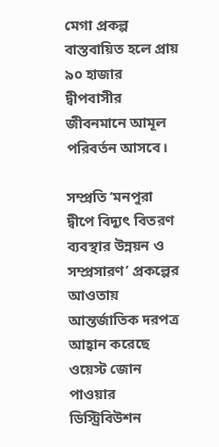মেগা প্রকল্প বাস্তবায়িত হলে প্রায় ৯০ হাজার দ্বীপবাসীর জীবনমানে আমূল পরিবর্তন আসবে।

সম্প্রতি ‘মনপুরা দ্বীপে বিদ্যুৎ বিতরণ ব্যবস্থার উন্নয়ন ও সম্প্রসারণ’ প্রকল্পের আওতায় আন্তর্জাতিক দরপত্র আহ্বান করেছে ওয়েস্ট জোন পাওয়ার ডিস্ট্রিবিউশন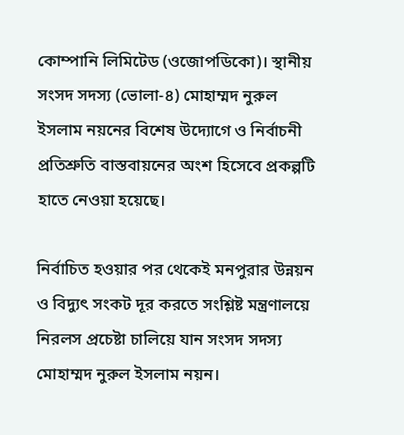কোম্পানি লিমিটেড (ওজোপডিকো)। স্থানীয় সংসদ সদস্য (ভোলা-৪) মোহাম্মদ নুরুল ইসলাম নয়নের বিশেষ উদ্যোগে ও নির্বাচনী প্রতিশ্রুতি বাস্তবায়নের অংশ হিসেবে প্রকল্পটি হাতে নেওয়া হয়েছে।

নির্বাচিত হওয়ার পর থেকেই মনপুরার উন্নয়ন ও বিদ্যুৎ সংকট দূর করতে সংশ্লিষ্ট মন্ত্রণালয়ে নিরলস প্রচেষ্টা চালিয়ে যান সংসদ সদস্য মোহাম্মদ নুরুল ইসলাম নয়ন।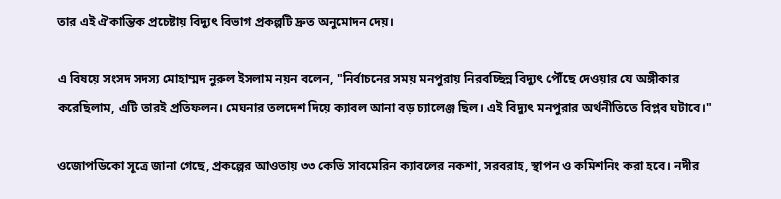তার এই ঐকান্তিক প্রচেষ্টায় বিদ্যুৎ বিভাগ প্রকল্পটি দ্রুত অনুমোদন দেয়।

এ বিষয়ে সংসদ সদস্য মোহাম্মদ নুরুল ইসলাম নয়ন বলেন, "নির্বাচনের সময় মনপুরায় নিরবচ্ছিন্ন বিদ্যুৎ পৌঁছে দেওয়ার যে অঙ্গীকার করেছিলাম, এটি তারই প্রতিফলন। মেঘনার তলদেশ দিয়ে ক্যাবল আনা বড় চ্যালেঞ্জ ছিল। এই বিদ্যুৎ মনপুরার অর্থনীতিতে বিপ্লব ঘটাবে।"

ওজোপডিকো সূত্রে জানা গেছে, প্রকল্পের আওতায় ৩৩ কেভি সাবমেরিন ক্যাবলের নকশা, সরবরাহ, স্থাপন ও কমিশনিং করা হবে। নদীর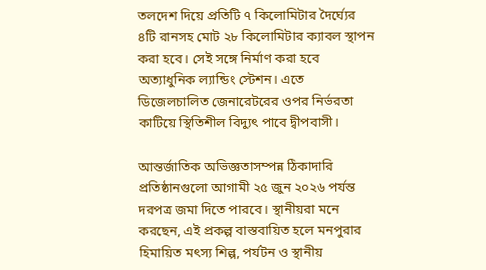তলদেশ দিয়ে প্রতিটি ৭ কিলোমিটার দৈর্ঘ্যের ৪টি রানসহ মোট ২৮ কিলোমিটার ক্যাবল স্থাপন করা হবে। সেই সঙ্গে নির্মাণ করা হবে অত্যাধুনিক ল্যান্ডিং স্টেশন। এতে ডিজেলচালিত জেনারেটরের ওপর নির্ভরতা কাটিয়ে স্থিতিশীল বিদ্যুৎ পাবে দ্বীপবাসী।

আন্তর্জাতিক অভিজ্ঞতাসম্পন্ন ঠিকাদারি প্রতিষ্ঠানগুলো আগামী ২৫ জুন ২০২৬ পর্যন্ত দরপত্র জমা দিতে পারবে। স্থানীয়রা মনে করছেন, এই প্রকল্প বাস্তবায়িত হলে মনপুরার হিমায়িত মৎস্য শিল্প, পর্যটন ও স্থানীয়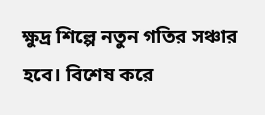ক্ষুদ্র শিল্পে নতুন গতির সঞ্চার হবে। বিশেষ করে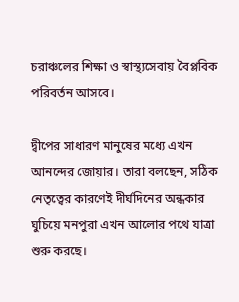চরাঞ্চলের শিক্ষা ও স্বাস্থ্যসেবায় বৈপ্লবিক পরিবর্তন আসবে।

দ্বীপের সাধারণ মানুষের মধ্যে এখন আনন্দের জোয়ার। তারা বলছেন, সঠিক নেতৃত্বের কারণেই দীর্ঘদিনের অন্ধকার ঘুচিয়ে মনপুরা এখন আলোর পথে যাত্রা শুরু করছে।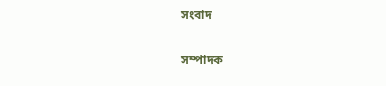সংবাদ

সম্পাদক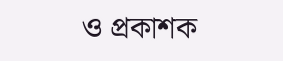ও প্রকাশক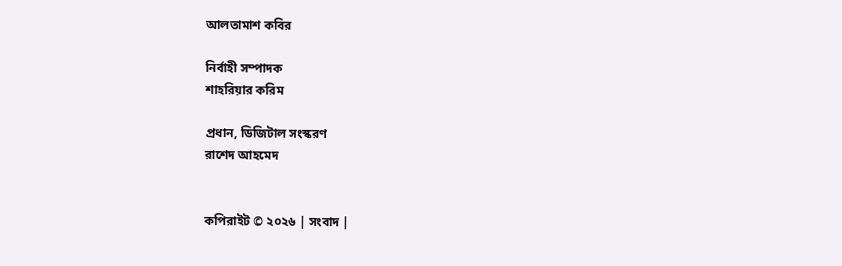আলতামাশ কবির

নির্বাহী সম্পাদক
শাহরিয়ার করিম

প্রধান, ডিজিটাল সংস্করণ
রাশেদ আহমেদ


কপিরাইট © ২০২৬ | সংবাদ |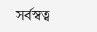সর্বস্বত্ব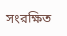সংরক্ষিত